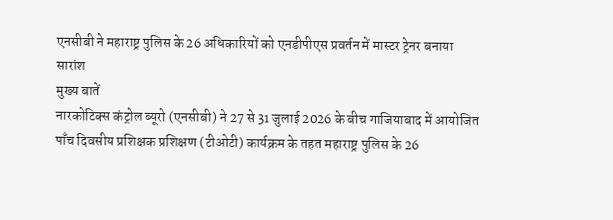एनसीबी ने महाराष्ट्र पुलिस के 26 अधिकारियों को एनडीपीएस प्रवर्तन में मास्टर ट्रेनर बनाया
सारांश
मुख्य बातें
नारकोटिक्स कंट्रोल ब्यूरो (एनसीबी) ने 27 से 31 जुलाई 2026 के बीच गाजियाबाद में आयोजित पाँच दिवसीय प्रशिक्षक प्रशिक्षण (टीओटी) कार्यक्रम के तहत महाराष्ट्र पुलिस के 26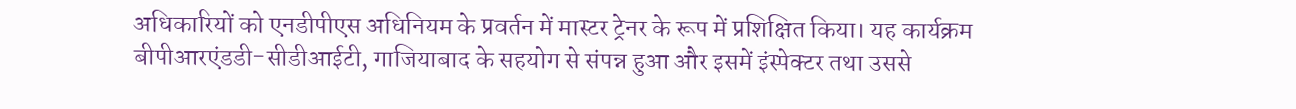अधिकारियों को एनडीपीएस अधिनियम के प्रवर्तन में मास्टर ट्रेनर के रूप में प्रशिक्षित किया। यह कार्यक्रम बीपीआरएंडडी-सीडीआईटी, गाजियाबाद के सहयोग से संपन्न हुआ और इसमें इंस्पेक्टर तथा उससे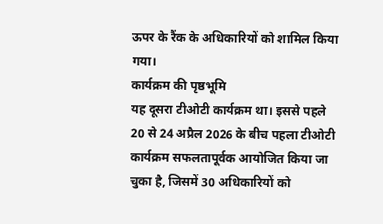ऊपर के रैंक के अधिकारियों को शामिल किया गया।
कार्यक्रम की पृष्ठभूमि
यह दूसरा टीओटी कार्यक्रम था। इससे पहले 20 से 24 अप्रैल 2026 के बीच पहला टीओटी कार्यक्रम सफलतापूर्वक आयोजित किया जा चुका है, जिसमें 30 अधिकारियों को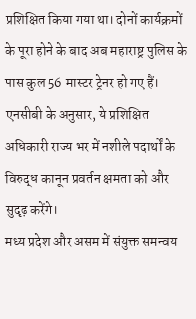प्रशिक्षित किया गया था। दोनों कार्यक्रमों के पूरा होने के बाद अब महाराष्ट्र पुलिस के पास कुल 56 मास्टर ट्रेनर हो गए हैं। एनसीबी के अनुसार, ये प्रशिक्षित अधिकारी राज्य भर में नशीले पदार्थों के विरुद्ध कानून प्रवर्तन क्षमता को और सुदृढ़ करेंगे।
मध्य प्रदेश और असम में संयुक्त समन्वय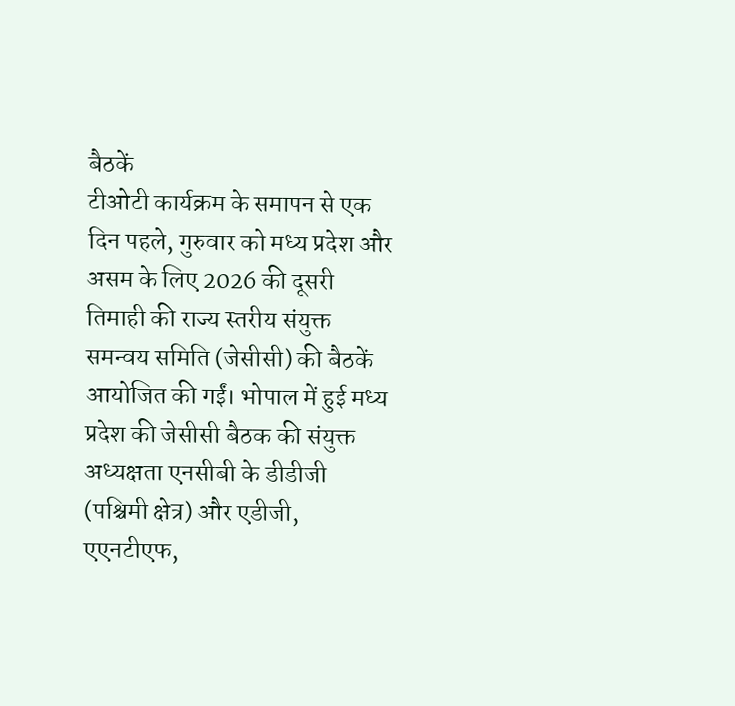बैठकें
टीओटी कार्यक्रम के समापन से एक दिन पहले, गुरुवार को मध्य प्रदेश और असम के लिए 2026 की दूसरी तिमाही की राज्य स्तरीय संयुक्त समन्वय समिति (जेसीसी) की बैठकें आयोजित की गईं। भोपाल में हुई मध्य प्रदेश की जेसीसी बैठक की संयुक्त अध्यक्षता एनसीबी के डीडीजी (पश्चिमी क्षेत्र) और एडीजी, एएनटीएफ,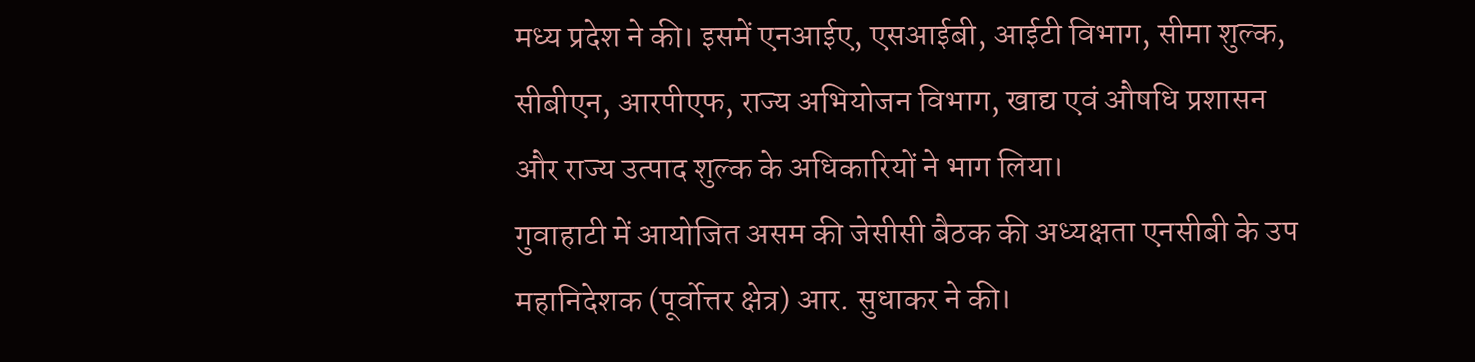मध्य प्रदेश ने की। इसमें एनआईए, एसआईबी, आईटी विभाग, सीमा शुल्क, सीबीएन, आरपीएफ, राज्य अभियोजन विभाग, खाद्य एवं औषधि प्रशासन और राज्य उत्पाद शुल्क के अधिकारियों ने भाग लिया।
गुवाहाटी में आयोजित असम की जेसीसी बैठक की अध्यक्षता एनसीबी के उप महानिदेशक (पूर्वोत्तर क्षेत्र) आर. सुधाकर ने की।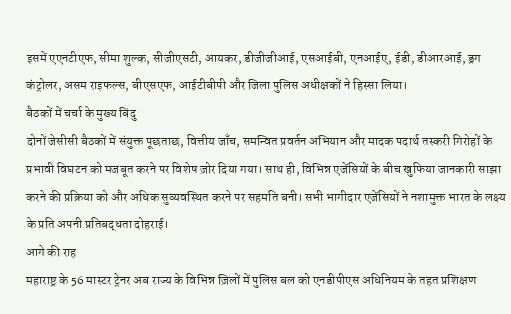इसमें एएनटीएफ, सीमा शुल्क, सीजीएसटी, आयकर, डीजीजीआई, एसआईबी, एनआईए, ईडी, डीआरआई, ड्रग कंट्रोलर, असम राइफल्स, बीएसएफ, आईटीबीपी और जिला पुलिस अधीक्षकों ने हिस्सा लिया।
बैठकों में चर्चा के मुख्य बिंदु
दोनों जेसीसी बैठकों में संयुक्त पूछताछ, वित्तीय जाँच, समन्वित प्रवर्तन अभियान और मादक पदार्थ तस्करी गिरोहों के प्रभावी विघटन को मजबूत करने पर विशेष ज़ोर दिया गया। साथ ही, विभिन्न एजेंसियों के बीच खुफिया जानकारी साझा करने की प्रक्रिया को और अधिक सुव्यवस्थित करने पर सहमति बनी। सभी भागीदार एजेंसियों ने नशामुक्त भारत के लक्ष्य के प्रति अपनी प्रतिबद्धता दोहराई।
आगे की राह
महाराष्ट्र के 56 मास्टर ट्रेनर अब राज्य के विभिन्न ज़िलों में पुलिस बल को एनडीपीएस अधिनियम के तहत प्रशिक्षण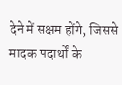देने में सक्षम होंगे, जिससे मादक पदार्थों के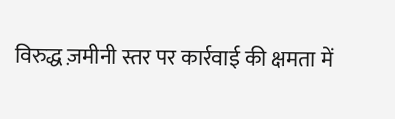विरुद्ध ज़मीनी स्तर पर कार्रवाई की क्षमता में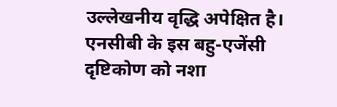उल्लेखनीय वृद्धि अपेक्षित है। एनसीबी के इस बहु-एजेंसी दृष्टिकोण को नशा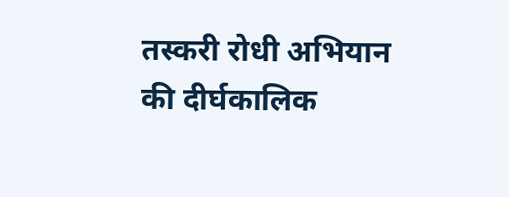तस्करी रोधी अभियान की दीर्घकालिक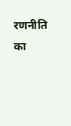रणनीति का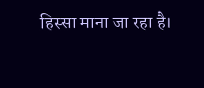हिस्सा माना जा रहा है।